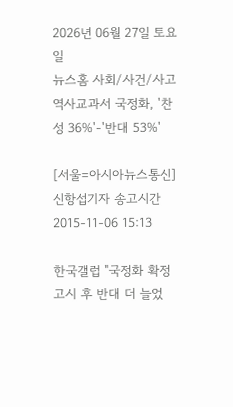2026년 06월 27일 토요일
뉴스홈 사회/사건/사고
역사교과서 국정화, '찬성 36%'-'반대 53%'

[서울=아시아뉴스통신] 신항섭기자 송고시간 2015-11-06 15:13

한국갤럽 "국정화 확정 고시 후 반대 더 늘었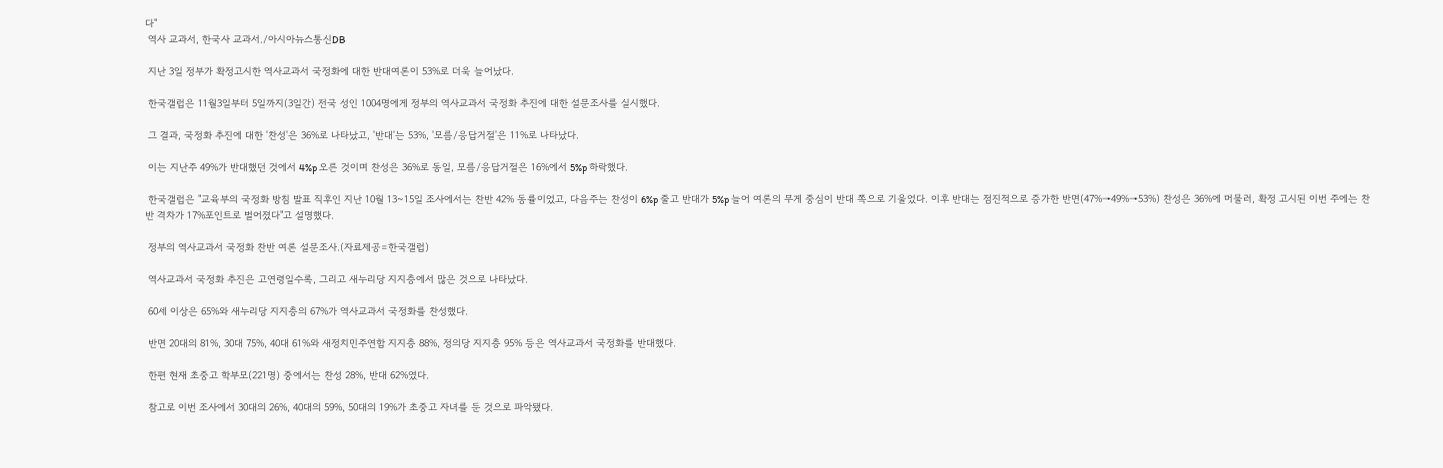다"
 역사 교과서, 한국사 교과서./아시아뉴스통신DB

 지난 3일 정부가 확정고시한 역사교과서 국정화에 대한 반대여론이 53%로 더욱 늘어났다.

 한국갤럽은 11월3일부터 5일까지(3일간) 전국 성인 1004명에게 정부의 역사교과서 국정화 추진에 대한 설문조사를 실시했다.

 그 결과, 국정화 추진에 대한 '찬성'은 36%로 나타났고, '반대'는 53%, '모름/응답거절'은 11%로 나타났다.

 이는 지난주 49%가 반대했던 것에서 4%p 오른 것이며 찬성은 36%로 동일, 모름/응답거절은 16%에서 5%p 하락했다.

 한국갤럽은 "교육부의 국정화 방침 발표 직후인 지난 10월 13~15일 조사에서는 찬반 42% 동률이었고, 다음주는 찬성이 6%p 줄고 반대가 5%p 늘어 여론의 무게 중심이 반대 쪽으로 기울었다. 이후 반대는 점진적으로 증가한 반면(47%→49%→53%) 찬성은 36%에 머물러, 확정 고시된 이번 주에는 찬반 격차가 17%포인트로 벌어졌다"고 설명했다.

 정부의 역사교과서 국정화 찬반 여론 설문조사.(자료제공=한국갤럽)

 역사교과서 국정화 추진은 고연령일수록, 그리고 새누리당 지지층에서 많은 것으로 나타났다.

 60세 이상은 65%와 새누리당 지지층의 67%가 역사교과서 국정화를 찬성했다.

 반면 20대의 81%, 30대 75%, 40대 61%와 새정치민주연합 지지층 88%, 정의당 지지층 95% 등은 역사교과서 국정화를 반대했다.

 한편 현재 초중고 학부모(221명) 중에서는 찬성 28%, 반대 62%였다.

 참고로 이번 조사에서 30대의 26%, 40대의 59%, 50대의 19%가 초중고 자녀를 둔 것으로 파악됐다.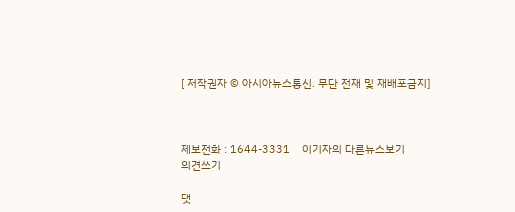[ 저작권자 © 아시아뉴스통신. 무단 전재 및 재배포금지]



제보전화 : 1644-3331    이기자의 다른뉴스보기
의견쓰기

댓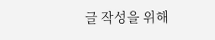글 작성을 위해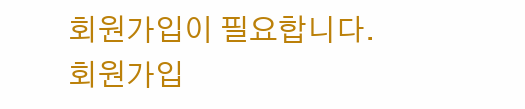회원가입이 필요합니다.
회원가입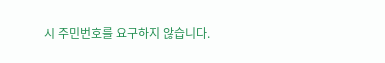시 주민번호를 요구하지 않습니다.